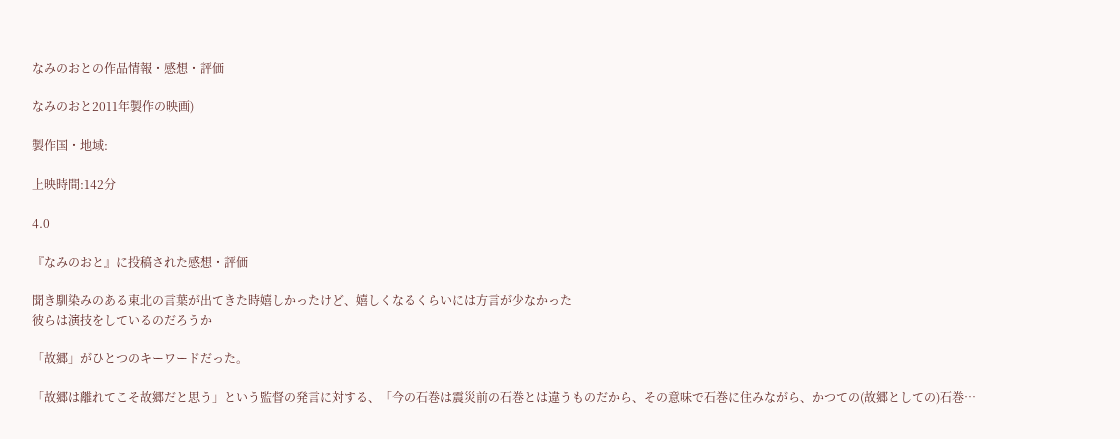なみのおとの作品情報・感想・評価

なみのおと2011年製作の映画)

製作国・地域:

上映時間:142分

4.0

『なみのおと』に投稿された感想・評価

聞き馴染みのある東北の言葉が出てきた時嬉しかったけど、嬉しくなるくらいには方言が少なかった
彼らは演技をしているのだろうか

「故郷」がひとつのキーワードだった。

「故郷は離れてこそ故郷だと思う」という監督の発言に対する、「今の石巻は震災前の石巻とは違うものだから、その意味で石巻に住みながら、かつての(故郷としての)石巻…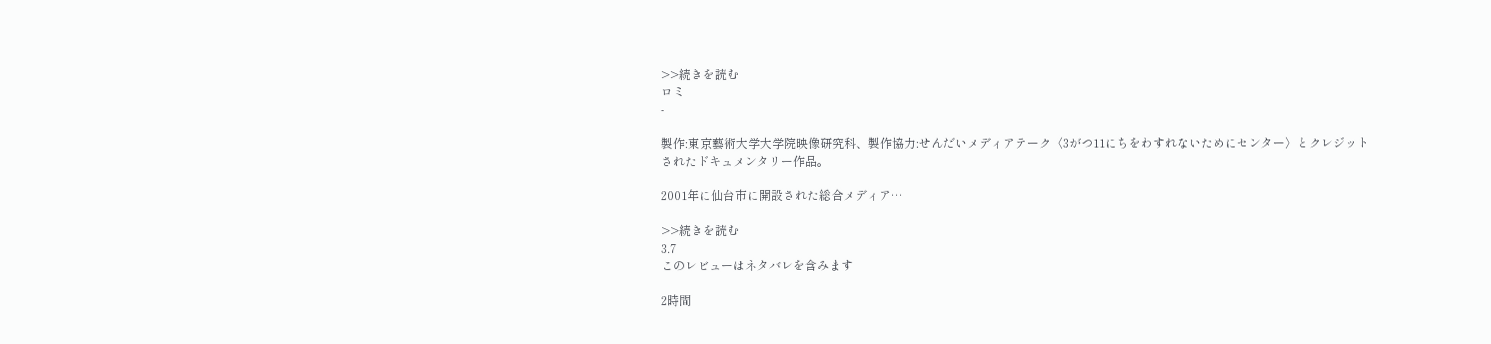>>続きを読む
ロミ
-

製作:東京藝術大学大学院映像研究科、製作協力:せんだいメディアテーク〈3がつ11にちをわすれないためにセンター〉とクレジットされたドキュメンタリー作品。

2001年に仙台市に開設された総合メディア…

>>続きを読む
3.7
このレビューはネタバレを含みます

2時間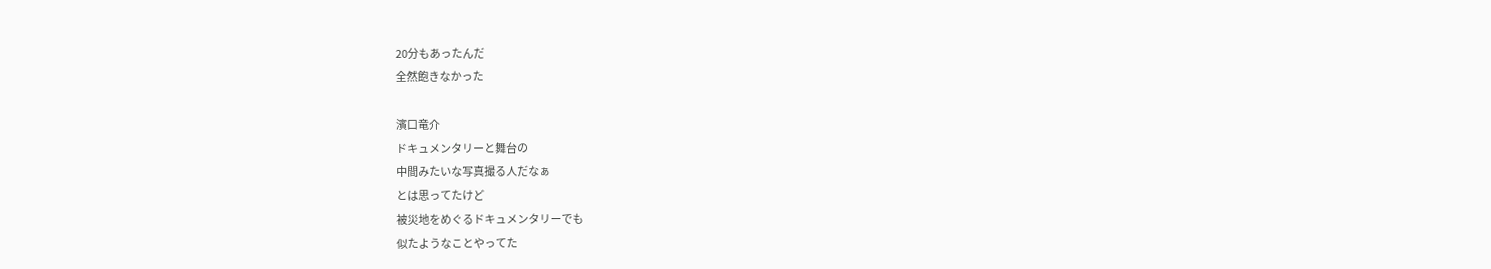20分もあったんだ
全然飽きなかった

濱口竜介
ドキュメンタリーと舞台の
中間みたいな写真撮る人だなぁ
とは思ってたけど
被災地をめぐるドキュメンタリーでも
似たようなことやってた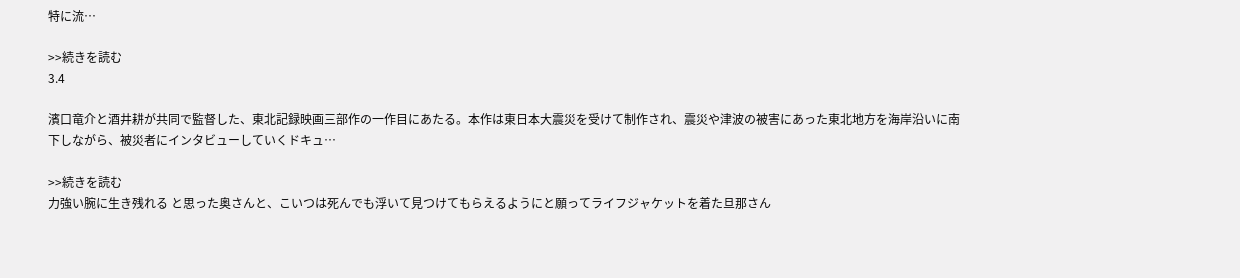特に流…

>>続きを読む
3.4

濱口竜介と酒井耕が共同で監督した、東北記録映画三部作の一作目にあたる。本作は東日本大震災を受けて制作され、震災や津波の被害にあった東北地方を海岸沿いに南下しながら、被災者にインタビューしていくドキュ…

>>続きを読む
力強い腕に生き残れる と思った奥さんと、こいつは死んでも浮いて見つけてもらえるようにと願ってライフジャケットを着た旦那さん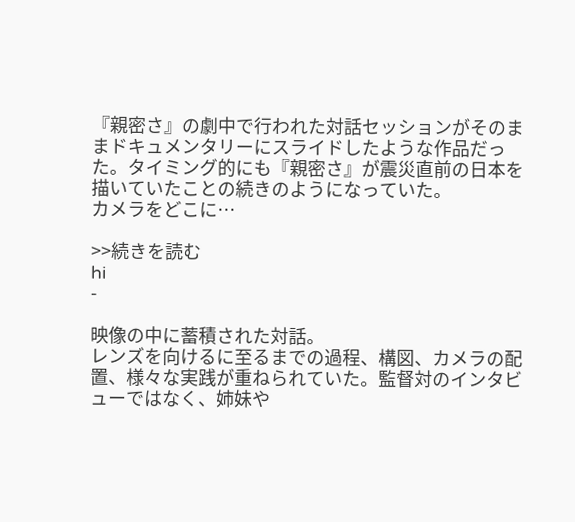『親密さ』の劇中で行われた対話セッションがそのままドキュメンタリーにスライドしたような作品だった。タイミング的にも『親密さ』が震災直前の日本を描いていたことの続きのようになっていた。
カメラをどこに…

>>続きを読む
hi
-

映像の中に蓄積された対話。
レンズを向けるに至るまでの過程、構図、カメラの配置、様々な実践が重ねられていた。監督対のインタビューではなく、姉妹や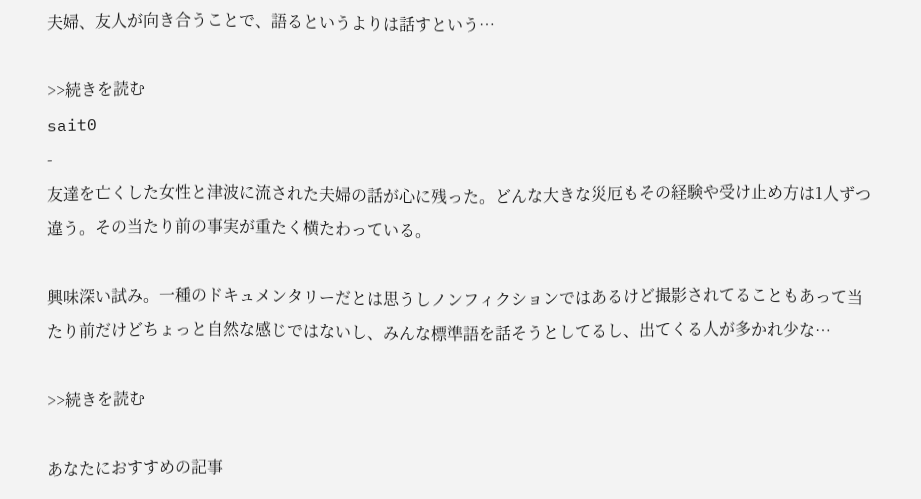夫婦、友人が向き合うことで、語るというよりは話すという…

>>続きを読む
sait0
-
友達を亡くした女性と津波に流された夫婦の話が心に残った。どんな大きな災厄もその経験や受け止め方は1人ずつ違う。その当たり前の事実が重たく横たわっている。

興味深い試み。一種のドキュメンタリーだとは思うしノンフィクションではあるけど撮影されてることもあって当たり前だけどちょっと自然な感じではないし、みんな標準語を話そうとしてるし、出てくる人が多かれ少な…

>>続きを読む

あなたにおすすめの記事